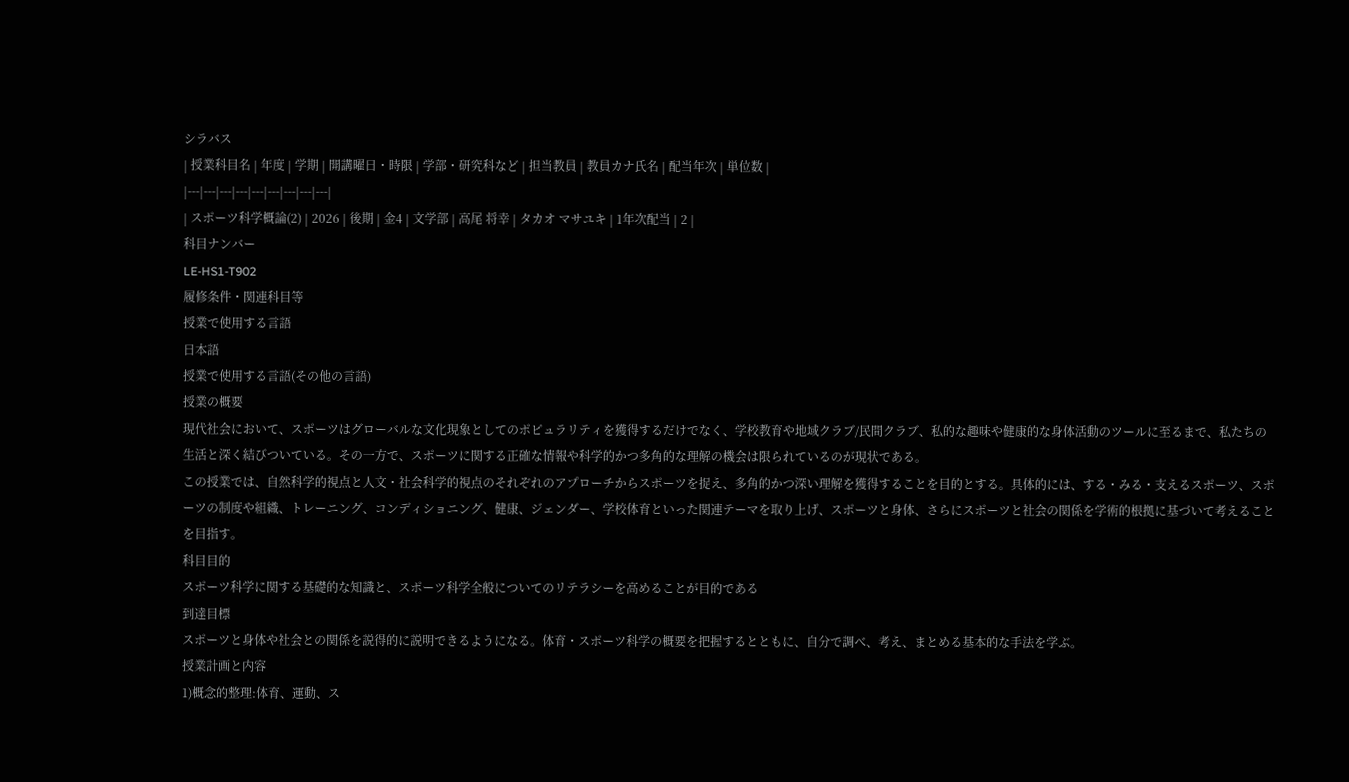シラバス
| 授業科目名 | 年度 | 学期 | 開講曜日・時限 | 学部・研究科など | 担当教員 | 教員カナ氏名 | 配当年次 | 単位数 |
|---|---|---|---|---|---|---|---|---|
| スポーツ科学概論(2) | 2026 | 後期 | 金4 | 文学部 | 高尾 将幸 | タカオ マサユキ | 1年次配当 | 2 |
科目ナンバー
LE-HS1-T902
履修条件・関連科目等
授業で使用する言語
日本語
授業で使用する言語(その他の言語)
授業の概要
現代社会において、スポーツはグローバルな文化現象としてのポピュラリティを獲得するだけでなく、学校教育や地域クラブ/民間クラブ、私的な趣味や健康的な身体活動のツールに至るまで、私たちの生活と深く結びついている。その一方で、スポーツに関する正確な情報や科学的かつ多角的な理解の機会は限られているのが現状である。
この授業では、自然科学的視点と人文・社会科学的視点のそれぞれのアプローチからスポーツを捉え、多角的かつ深い理解を獲得することを目的とする。具体的には、する・みる・支えるスポーツ、スポーツの制度や組織、トレーニング、コンディショニング、健康、ジェンダー、学校体育といった関連テーマを取り上げ、スポーツと身体、さらにスポーツと社会の関係を学術的根拠に基づいて考えることを目指す。
科目目的
スポーツ科学に関する基礎的な知識と、スポーツ科学全般についてのリテラシーを高めることが目的である
到達目標
スポーツと身体や社会との関係を説得的に説明できるようになる。体育・スポーツ科学の概要を把握するとともに、自分で調べ、考え、まとめる基本的な手法を学ぶ。
授業計画と内容
1)概念的整理:体育、運動、ス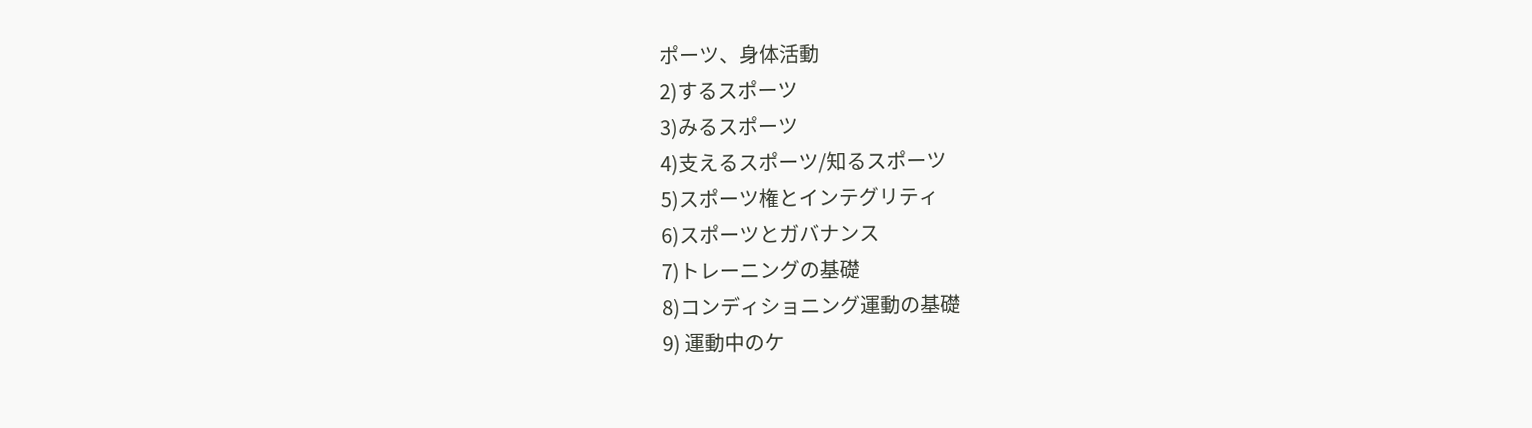ポーツ、身体活動
2)するスポーツ
3)みるスポーツ
4)支えるスポーツ/知るスポーツ
5)スポーツ権とインテグリティ
6)スポーツとガバナンス
7)トレーニングの基礎
8)コンディショニング運動の基礎
9) 運動中のケ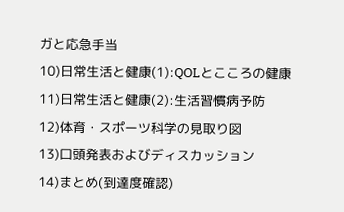ガと応急手当
10)日常生活と健康(1):QOLとこころの健康
11)日常生活と健康(2):生活習慣病予防
12)体育・スポーツ科学の見取り図
13)口頭発表およびディスカッション
14)まとめ(到達度確認)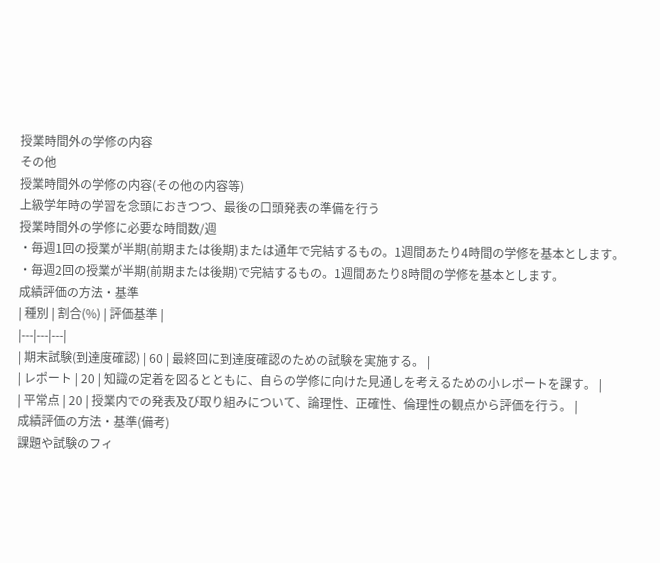授業時間外の学修の内容
その他
授業時間外の学修の内容(その他の内容等)
上級学年時の学習を念頭におきつつ、最後の口頭発表の準備を行う
授業時間外の学修に必要な時間数/週
・毎週1回の授業が半期(前期または後期)または通年で完結するもの。1週間あたり4時間の学修を基本とします。
・毎週2回の授業が半期(前期または後期)で完結するもの。1週間あたり8時間の学修を基本とします。
成績評価の方法・基準
| 種別 | 割合(%) | 評価基準 |
|---|---|---|
| 期末試験(到達度確認) | 60 | 最終回に到達度確認のための試験を実施する。 |
| レポート | 20 | 知識の定着を図るとともに、自らの学修に向けた見通しを考えるための小レポートを課す。 |
| 平常点 | 20 | 授業内での発表及び取り組みについて、論理性、正確性、倫理性の観点から評価を行う。 |
成績評価の方法・基準(備考)
課題や試験のフィ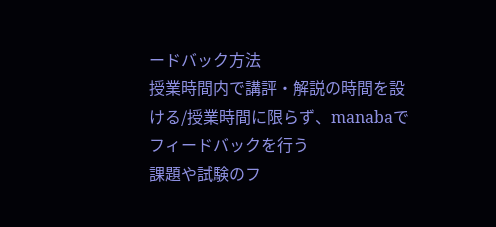ードバック方法
授業時間内で講評・解説の時間を設ける/授業時間に限らず、manabaでフィードバックを行う
課題や試験のフ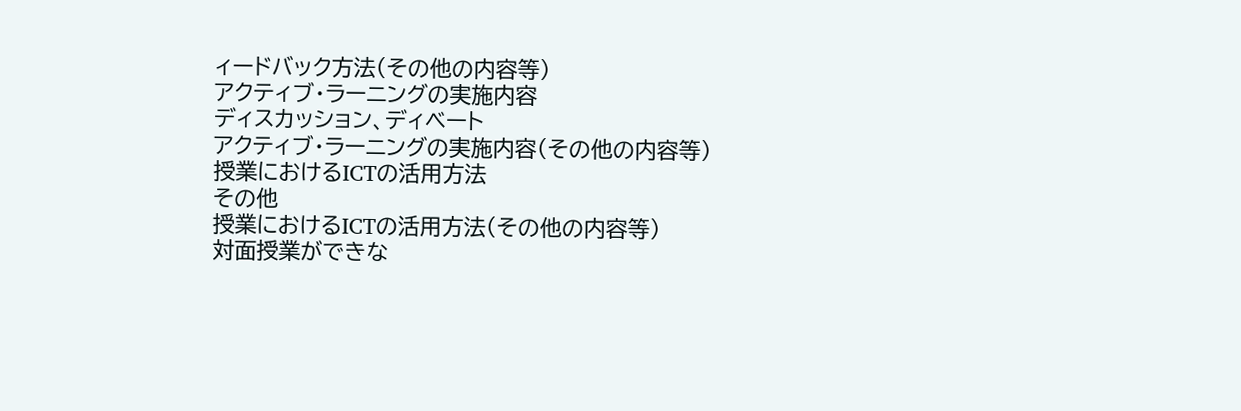ィードバック方法(その他の内容等)
アクティブ・ラーニングの実施内容
ディスカッション、ディベート
アクティブ・ラーニングの実施内容(その他の内容等)
授業におけるICTの活用方法
その他
授業におけるICTの活用方法(その他の内容等)
対面授業ができな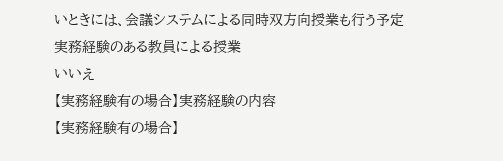いときには、会議システムによる同時双方向授業も行う予定
実務経験のある教員による授業
いいえ
【実務経験有の場合】実務経験の内容
【実務経験有の場合】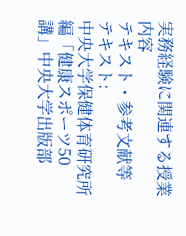実務経験に関連する授業内容
テキスト・参考文献等
テキスト:
中央大学保健体育研究所編「健康スポーツ50講」中央大学出版部